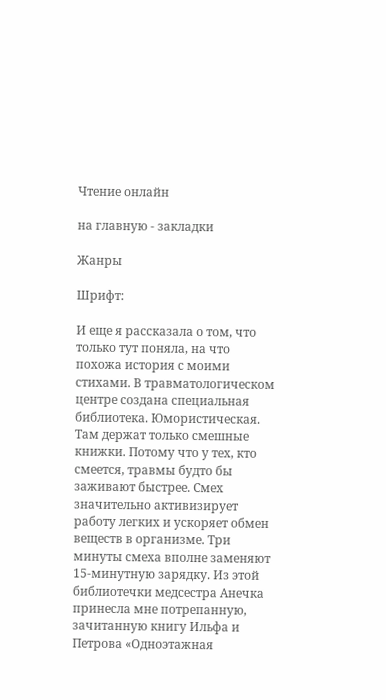Чтение онлайн

на главную - закладки

Жанры

Шрифт:

И еще я рассказала о том, что только тут поняла, на что похожа история с моими стихами. В травматологическом центре создана специальная библиотека. Юмористическая. Там держат только смешные книжки. Потому что у тех, кто смеется, травмы будто бы заживают быстрее. Смех значительно активизирует работу легких и ускоряет обмен веществ в организме. Три минуты смеха вполне заменяют 15-минутную зарядку. Из этой библиотечки медсестра Анечка принесла мне потрепанную, зачитанную книгу Ильфа и Петрова «Одноэтажная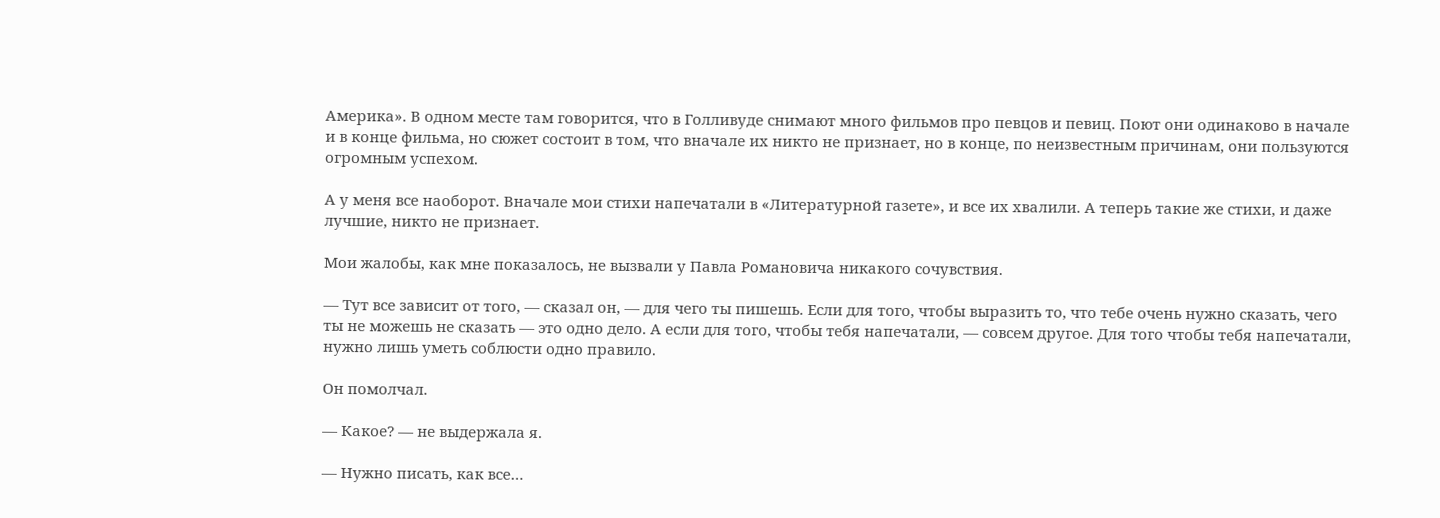Америка». В одном месте там говорится, что в Голливуде снимают много фильмов про певцов и певиц. Поют они одинаково в начале и в конце фильма, но сюжет состоит в том, что вначале их никто не признает, но в конце, по неизвестным причинам, они пользуются огромным успехом.

А у меня все наоборот. Вначале мои стихи напечатали в «Литературной газете», и все их хвалили. А теперь такие же стихи, и даже лучшие, никто не признает.

Мои жалобы, как мне показалось, не вызвали у Павла Романовича никакого сочувствия.

— Тут все зависит от того, — сказал он, — для чего ты пишешь. Если для того, чтобы выразить то, что тебе очень нужно сказать, чего ты не можешь не сказать — это одно дело. А если для того, чтобы тебя напечатали, — совсем другое. Для того чтобы тебя напечатали, нужно лишь уметь соблюсти одно правило.

Он помолчал.

— Какое? — не выдержала я.

— Нужно писать, как все…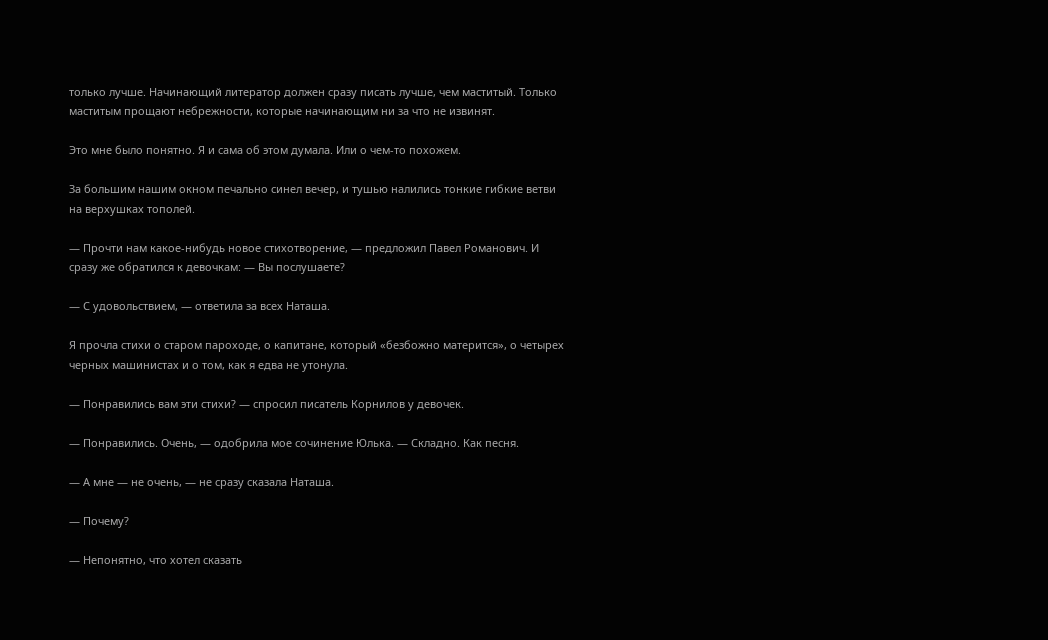только лучше. Начинающий литератор должен сразу писать лучше, чем маститый. Только маститым прощают небрежности, которые начинающим ни за что не извинят.

Это мне было понятно. Я и сама об этом думала. Или о чем-то похожем.

За большим нашим окном печально синел вечер, и тушью налились тонкие гибкие ветви на верхушках тополей.

— Прочти нам какое-нибудь новое стихотворение, — предложил Павел Романович. И сразу же обратился к девочкам: — Вы послушаете?

— С удовольствием, — ответила за всех Наташа.

Я прочла стихи о старом пароходе, о капитане, который «безбожно матерится», о четырех черных машинистах и о том, как я едва не утонула.

— Понравились вам эти стихи? — спросил писатель Корнилов у девочек.

— Понравились. Очень, — одобрила мое сочинение Юлька. — Складно. Как песня.

— А мне — не очень, — не сразу сказала Наташа.

— Почему?

— Непонятно, что хотел сказать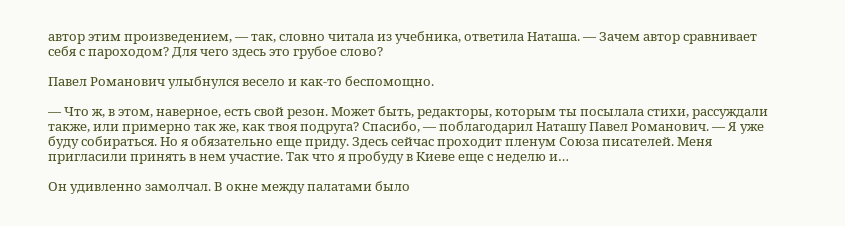автор этим произведением, — так, словно читала из учебника, ответила Наташа. — Зачем автор сравнивает себя с пароходом? Для чего здесь это грубое слово?

Павел Романович улыбнулся весело и как-то беспомощно.

— Что ж, в этом, наверное, есть свой резон. Может быть, редакторы, которым ты посылала стихи, рассуждали также, или примерно так же, как твоя подруга? Спасибо, — поблагодарил Наташу Павел Романович. — Я уже буду собираться. Но я обязательно еще приду. Здесь сейчас проходит пленум Союза писателей. Меня пригласили принять в нем участие. Так что я пробуду в Киеве еще с неделю и…

Он удивленно замолчал. В окне между палатами было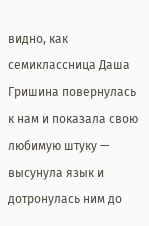видно, как семиклассница Даша Гришина повернулась к нам и показала свою любимую штуку — высунула язык и дотронулась ним до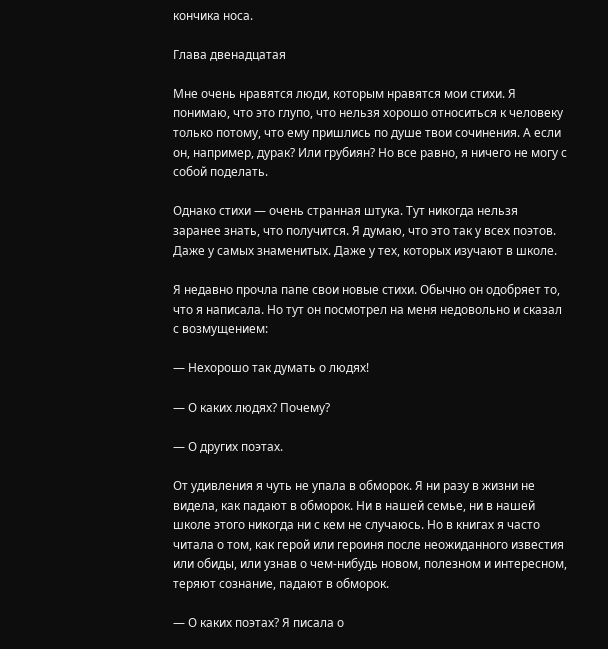кончика носа.

Глава двенадцатая

Мне очень нравятся люди, которым нравятся мои стихи. Я понимаю, что это глупо, что нельзя хорошо относиться к человеку только потому, что ему пришлись по душе твои сочинения. А если он, например, дурак? Или грубиян? Но все равно, я ничего не могу с собой поделать.

Однако стихи — очень странная штука. Тут никогда нельзя заранее знать, что получится. Я думаю, что это так у всех поэтов. Даже у самых знаменитых. Даже у тех, которых изучают в школе.

Я недавно прочла папе свои новые стихи. Обычно он одобряет то, что я написала. Но тут он посмотрел на меня недовольно и сказал с возмущением:

— Нехорошо так думать о людях!

— О каких людях? Почему?

— О других поэтах.

От удивления я чуть не упала в обморок. Я ни разу в жизни не видела, как падают в обморок. Ни в нашей семье, ни в нашей школе этого никогда ни с кем не случаюсь. Но в книгах я часто читала о том, как герой или героиня после неожиданного известия или обиды, или узнав о чем-нибудь новом, полезном и интересном, теряют сознание, падают в обморок.

— О каких поэтах? Я писала о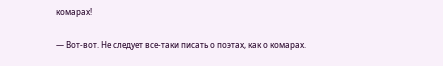комарах!

— Вот-вот. Не следует все-таки писать о поэтах, как о комарах.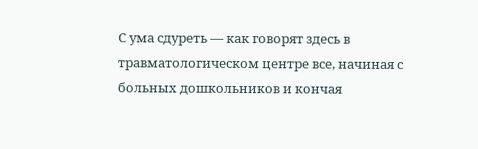С ума сдуреть — как говорят здесь в травматологическом центре все, начиная с больных дошкольников и кончая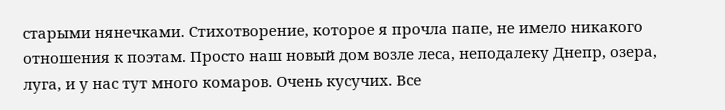старыми нянечками. Стихотворение, которое я прочла папе, не имело никакого отношения к поэтам. Просто наш новый дом возле леса, неподалеку Днепр, озера, луга, и у нас тут много комаров. Очень кусучих. Все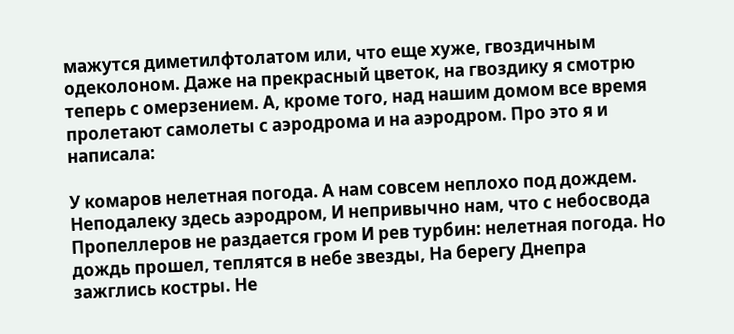мажутся диметилфтолатом или, что еще хуже, гвоздичным одеколоном. Даже на прекрасный цветок, на гвоздику я смотрю теперь с омерзением. А, кроме того, над нашим домом все время пролетают самолеты с аэродрома и на аэродром. Про это я и написала:

У комаров нелетная погода. А нам совсем неплохо под дождем. Неподалеку здесь аэродром, И непривычно нам, что с небосвода Пропеллеров не раздается гром И рев турбин: нелетная погода. Но дождь прошел, теплятся в небе звезды, На берегу Днепра зажглись костры. Не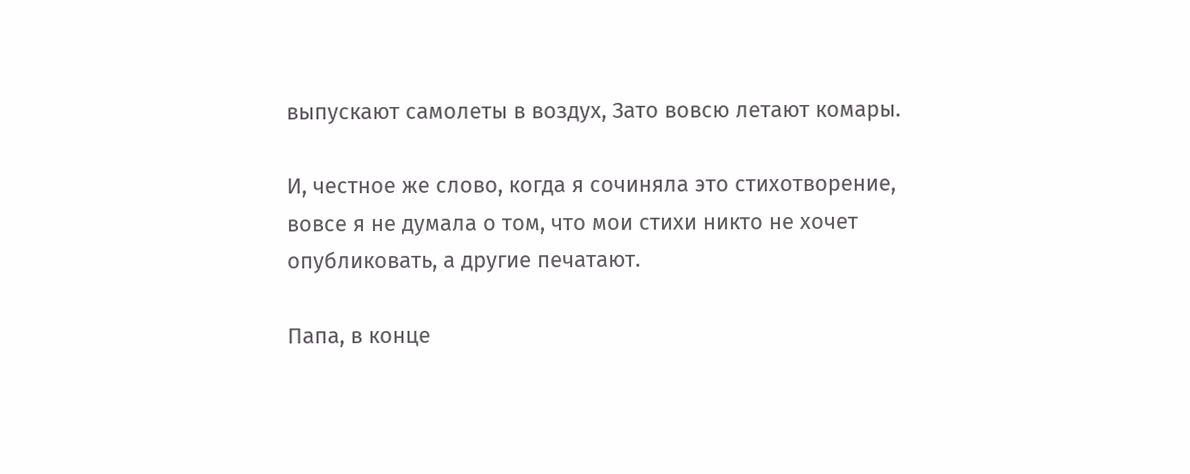выпускают самолеты в воздух, Зато вовсю летают комары.

И, честное же слово, когда я сочиняла это стихотворение, вовсе я не думала о том, что мои стихи никто не хочет опубликовать, а другие печатают.

Папа, в конце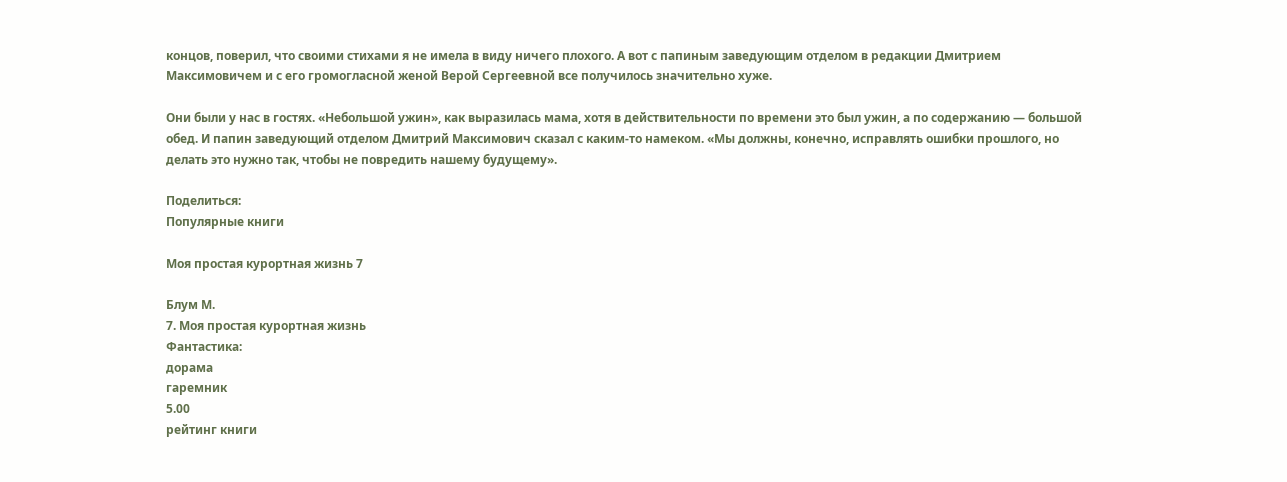концов, поверил, что своими стихами я не имела в виду ничего плохого. А вот с папиным заведующим отделом в редакции Дмитрием Максимовичем и с его громогласной женой Верой Сергеевной все получилось значительно хуже.

Они были у нас в гостях. «Небольшой ужин», как выразилась мама, хотя в действительности по времени это был ужин, а по содержанию — большой обед. И папин заведующий отделом Дмитрий Максимович сказал с каким-то намеком. «Мы должны, конечно, исправлять ошибки прошлого, но делать это нужно так, чтобы не повредить нашему будущему».

Поделиться:
Популярные книги

Моя простая курортная жизнь 7

Блум М.
7. Моя простая курортная жизнь
Фантастика:
дорама
гаремник
5.00
рейтинг книги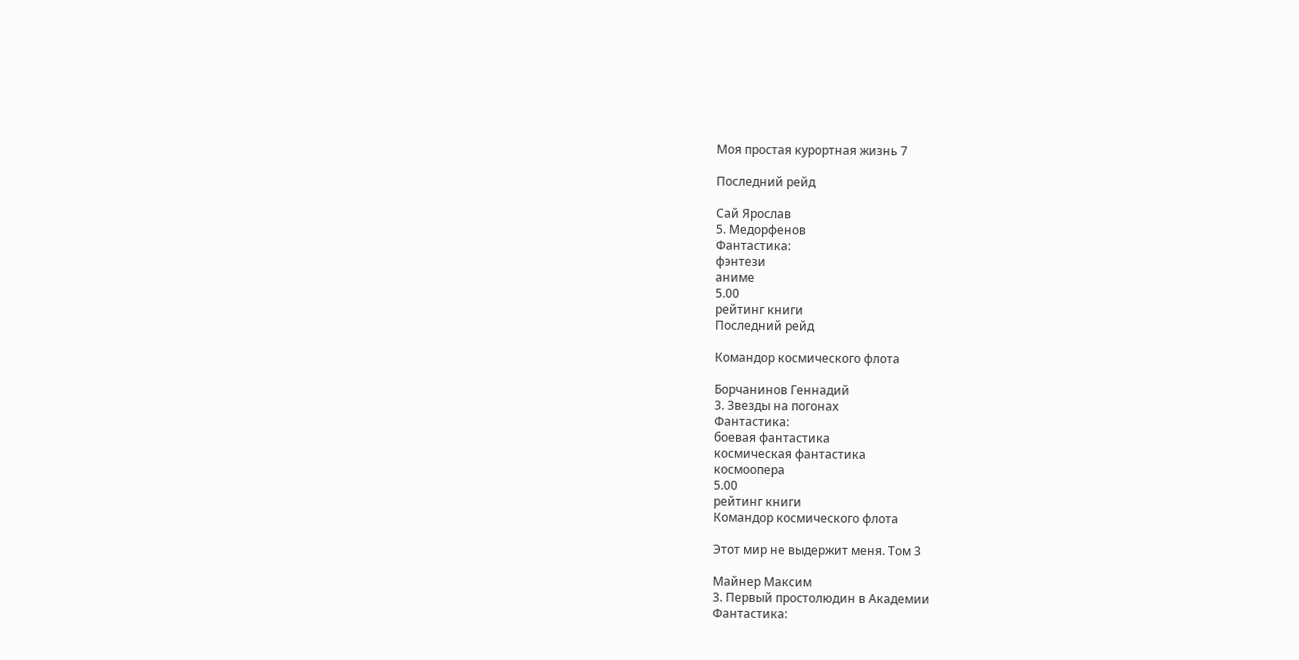Моя простая курортная жизнь 7

Последний рейд

Сай Ярослав
5. Медорфенов
Фантастика:
фэнтези
аниме
5.00
рейтинг книги
Последний рейд

Командор космического флота

Борчанинов Геннадий
3. Звезды на погонах
Фантастика:
боевая фантастика
космическая фантастика
космоопера
5.00
рейтинг книги
Командор космического флота

Этот мир не выдержит меня. Том 3

Майнер Максим
3. Первый простолюдин в Академии
Фантастика: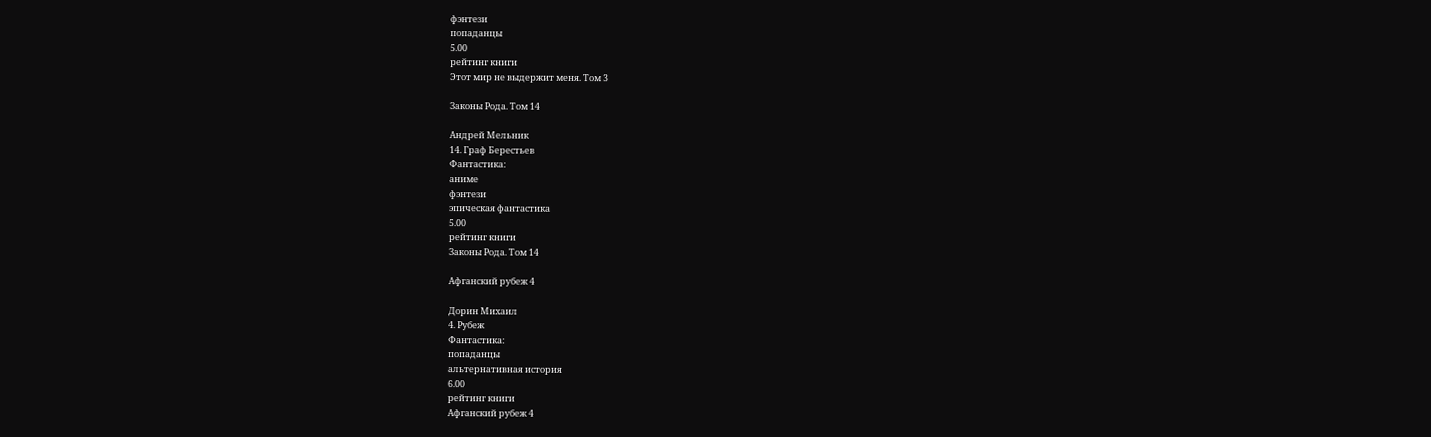фэнтези
попаданцы
5.00
рейтинг книги
Этот мир не выдержит меня. Том 3

Законы Рода. Том 14

Андрей Мельник
14. Граф Берестьев
Фантастика:
аниме
фэнтези
эпическая фантастика
5.00
рейтинг книги
Законы Рода. Том 14

Афганский рубеж 4

Дорин Михаил
4. Рубеж
Фантастика:
попаданцы
альтернативная история
6.00
рейтинг книги
Афганский рубеж 4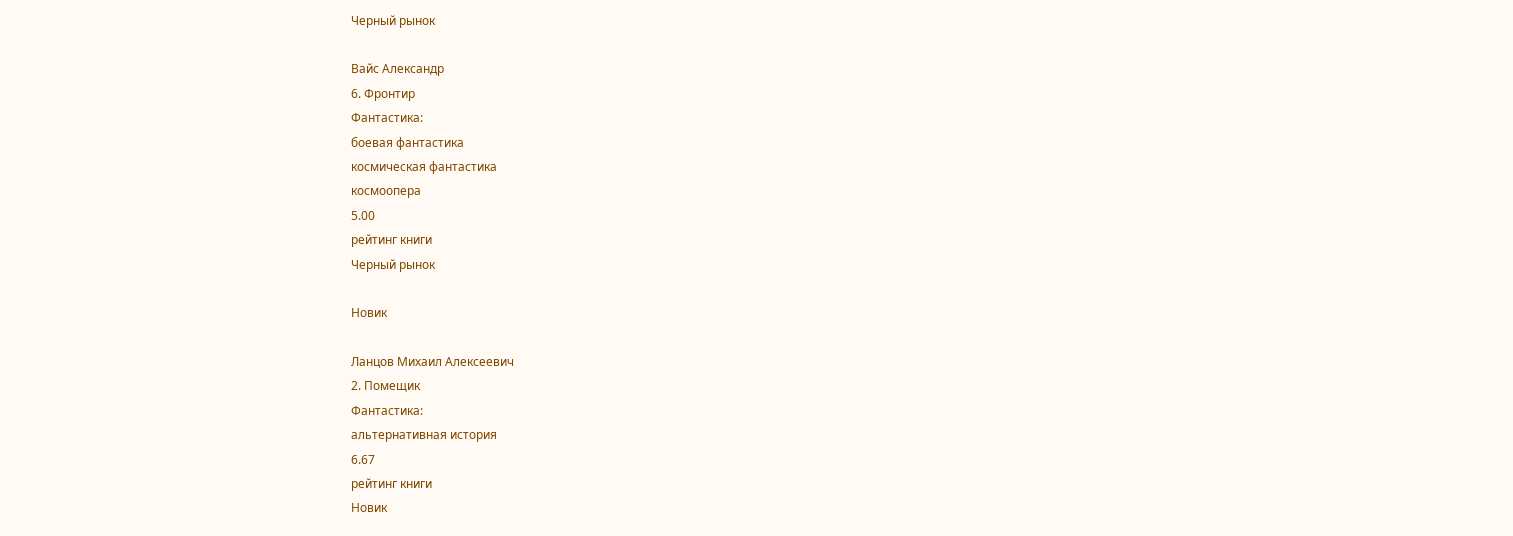Черный рынок

Вайс Александр
6. Фронтир
Фантастика:
боевая фантастика
космическая фантастика
космоопера
5.00
рейтинг книги
Черный рынок

Новик

Ланцов Михаил Алексеевич
2. Помещик
Фантастика:
альтернативная история
6.67
рейтинг книги
Новик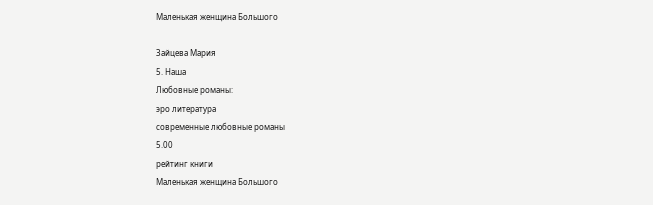Маленькая женщина Большого

Зайцева Мария
5. Наша
Любовные романы:
эро литература
современные любовные романы
5.00
рейтинг книги
Маленькая женщина Большого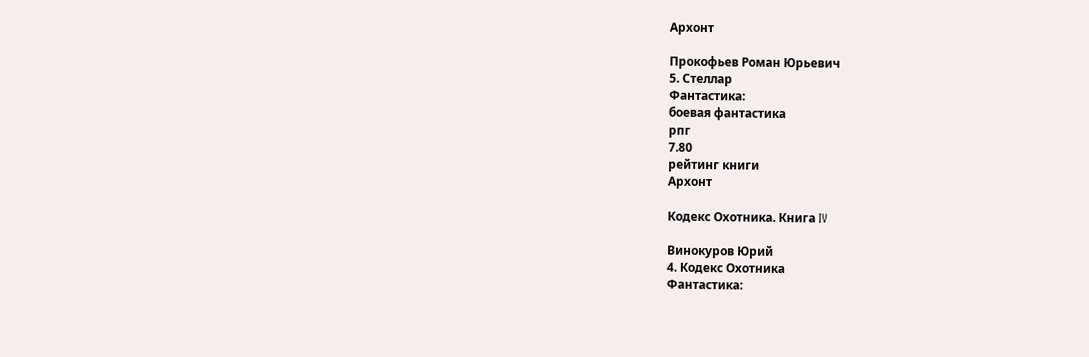Архонт

Прокофьев Роман Юрьевич
5. Стеллар
Фантастика:
боевая фантастика
рпг
7.80
рейтинг книги
Архонт

Кодекс Охотника. Книга IV

Винокуров Юрий
4. Кодекс Охотника
Фантастика: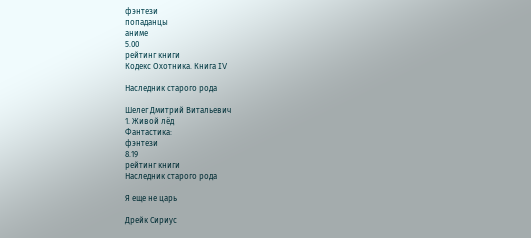фэнтези
попаданцы
аниме
5.00
рейтинг книги
Кодекс Охотника. Книга IV

Наследник старого рода

Шелег Дмитрий Витальевич
1. Живой лёд
Фантастика:
фэнтези
8.19
рейтинг книги
Наследник старого рода

Я еще не царь

Дрейк Сириус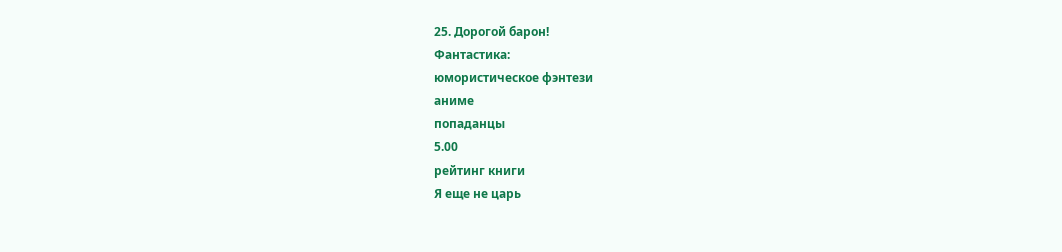25. Дорогой барон!
Фантастика:
юмористическое фэнтези
аниме
попаданцы
5.00
рейтинг книги
Я еще не царь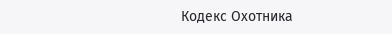Кодекс Охотника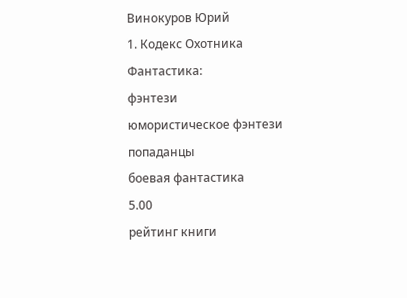Винокуров Юрий
1. Кодекс Охотника
Фантастика:
фэнтези
юмористическое фэнтези
попаданцы
боевая фантастика
5.00
рейтинг книги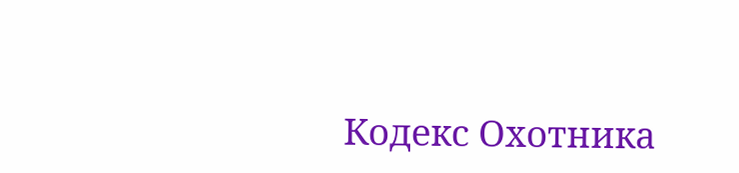Кодекс Охотника